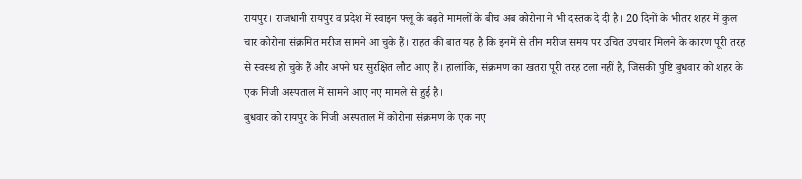रायपुर। राजधानी रायपुर व प्रदेश में स्वाइन फ्लू के बढ़ते मामलों के बीच अब कोरोना ने भी दस्तक दे दी है। 20 दिनों के भीतर शहर में कुल चार कोरोना संक्रमित मरीज सामने आ चुके हैं। राहत की बात यह है कि इनमें से तीन मरीज समय पर उचित उपचार मिलने के कारण पूरी तरह से स्वस्थ हो चुके हैं और अपने घर सुरक्षित लौट आए हैं। हालांकि, संक्रमण का खतरा पूरी तरह टला नहीं है, जिसकी पुष्टि बुधवार को शहर के एक निजी अस्पताल में सामने आए नए मामले से हुई है।
बुधवार को रायपुर के निजी अस्पताल में कोरोना संक्रमण के एक नए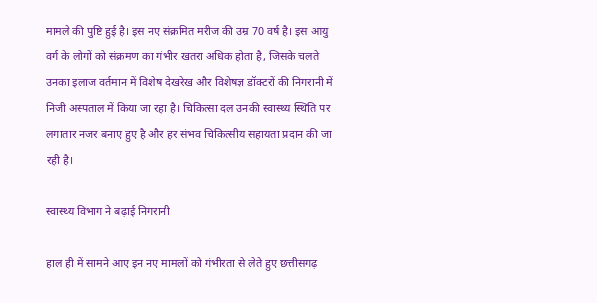मामले की पुष्टि हुई है। इस नए संक्रमित मरीज की उम्र 70 वर्ष है। इस आयु वर्ग के लोगों को संक्रमण का गंभीर खतरा अधिक होता है, जिसके चलते उनका इलाज वर्तमान में विशेष देखरेख और विशेषज्ञ डॉक्टरों की निगरानी में निजी अस्पताल में किया जा रहा है। चिकित्सा दल उनकी स्वास्थ्य स्थिति पर लगातार नजर बनाए हुए है और हर संभव चिकित्सीय सहायता प्रदान की जा रही है।

स्वास्थ्य विभाग ने बढ़ाई निगरानी

हाल ही में सामने आए इन नए मामलों को गंभीरता से लेते हुए छत्तीसगढ़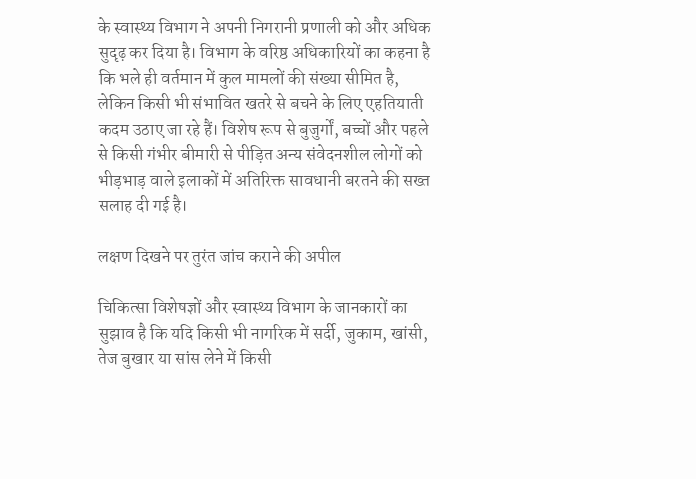के स्वास्थ्य विभाग ने अपनी निगरानी प्रणाली को और अधिक सुदृढ़ कर दिया है। विभाग के वरिष्ठ अधिकारियों का कहना है कि भले ही वर्तमान में कुल मामलों की संख्या सीमित है, लेकिन किसी भी संभावित खतरे से बचने के लिए एहतियाती कदम उठाए जा रहे हैं। विशेष रूप से बुजुर्गों, बच्चों और पहले से किसी गंभीर बीमारी से पीड़ित अन्य संवेदनशील लोगों को भीड़भाड़ वाले इलाकों में अतिरिक्त सावधानी बरतने की सख्त सलाह दी गई है।

लक्षण दिखने पर तुरंत जांच कराने की अपील

चिकित्सा विशेषज्ञों और स्वास्थ्य विभाग के जानकारों का सुझाव है कि यदि किसी भी नागरिक में सर्दी, जुकाम, खांसी, तेज बुखार या सांस लेने में किसी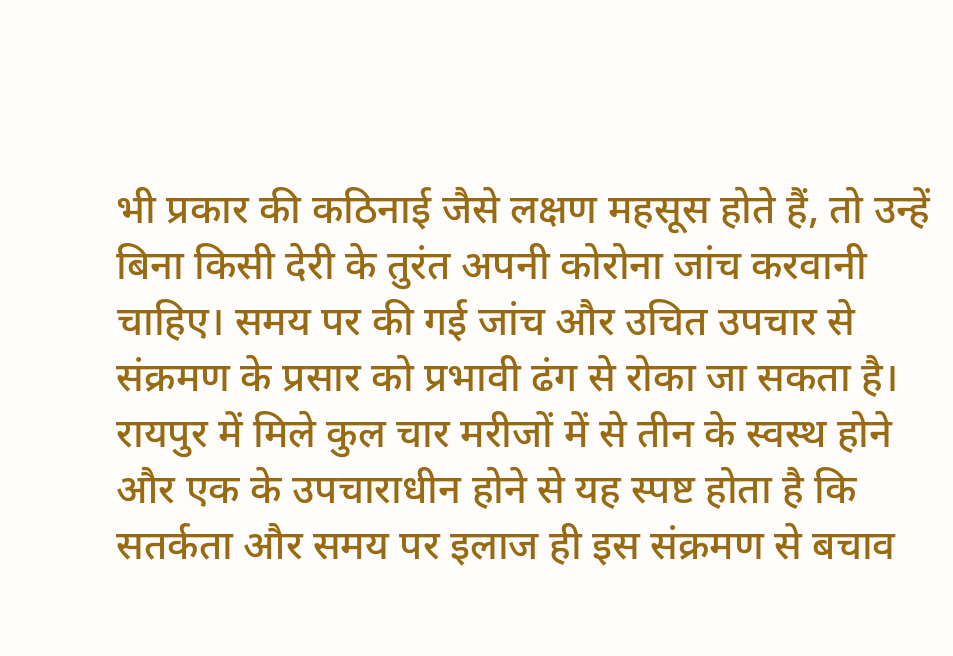भी प्रकार की कठिनाई जैसे लक्षण महसूस होते हैं, तो उन्हें बिना किसी देरी के तुरंत अपनी कोरोना जांच करवानी चाहिए। समय पर की गई जांच और उचित उपचार से संक्रमण के प्रसार को प्रभावी ढंग से रोका जा सकता है। रायपुर में मिले कुल चार मरीजों में से तीन के स्वस्थ होने और एक के उपचाराधीन होने से यह स्पष्ट होता है कि सतर्कता और समय पर इलाज ही इस संक्रमण से बचाव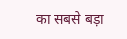का सबसे बड़ा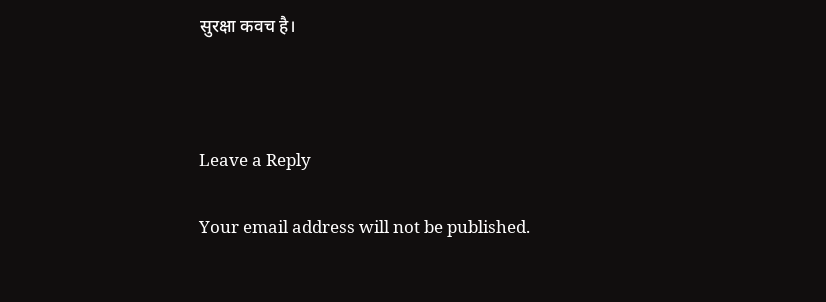सुरक्षा कवच है।



Leave a Reply

Your email address will not be published.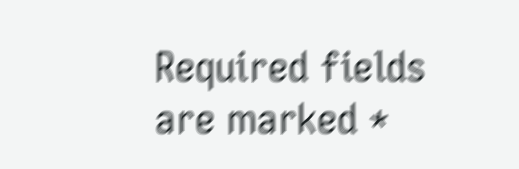Required fields are marked *